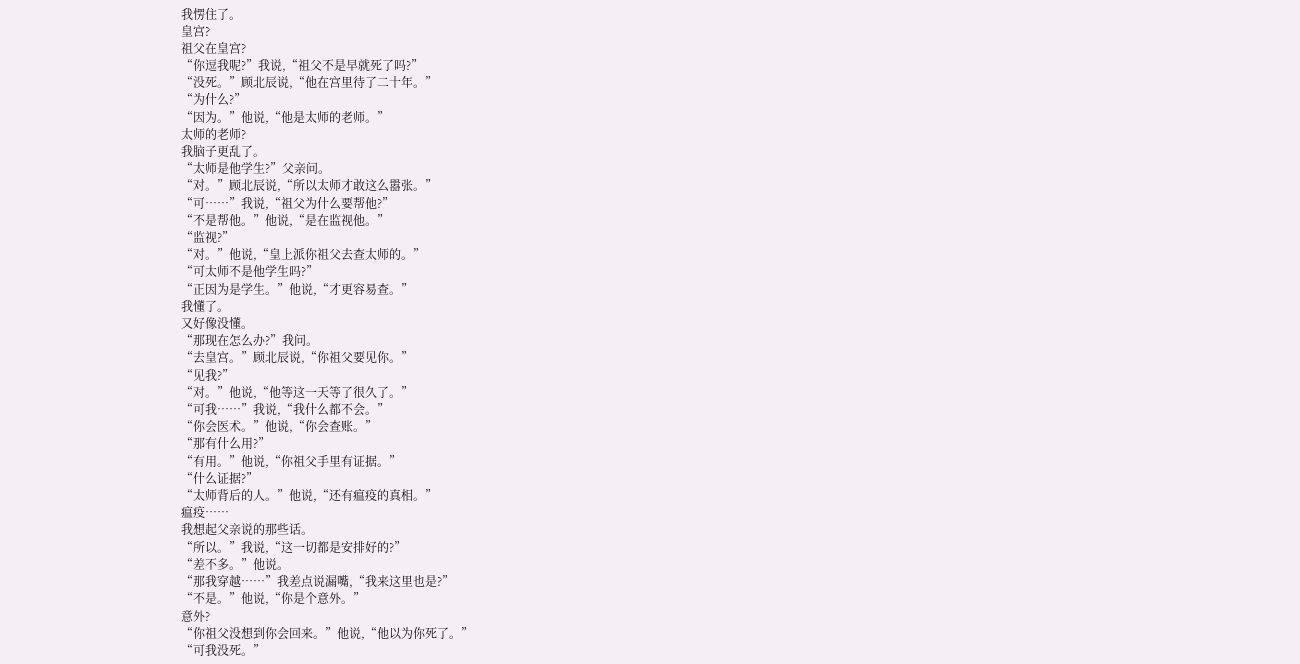我愣住了。
皇宫?
祖父在皇宫?
“你逗我呢?”我说,“祖父不是早就死了吗?”
“没死。”顾北辰说,“他在宫里待了二十年。”
“为什么?”
“因为。”他说,“他是太师的老师。”
太师的老师?
我脑子更乱了。
“太师是他学生?”父亲问。
“对。”顾北辰说,“所以太师才敢这么嚣张。”
“可……”我说,“祖父为什么要帮他?”
“不是帮他。”他说,“是在监视他。”
“监视?”
“对。”他说,“皇上派你祖父去查太师的。”
“可太师不是他学生吗?”
“正因为是学生。”他说,“才更容易查。”
我懂了。
又好像没懂。
“那现在怎么办?”我问。
“去皇宫。”顾北辰说,“你祖父要见你。”
“见我?”
“对。”他说,“他等这一天等了很久了。”
“可我……”我说,“我什么都不会。”
“你会医术。”他说,“你会查账。”
“那有什么用?”
“有用。”他说,“你祖父手里有证据。”
“什么证据?”
“太师背后的人。”他说,“还有瘟疫的真相。”
瘟疫……
我想起父亲说的那些话。
“所以。”我说,“这一切都是安排好的?”
“差不多。”他说。
“那我穿越……”我差点说漏嘴,“我来这里也是?”
“不是。”他说,“你是个意外。”
意外?
“你祖父没想到你会回来。”他说,“他以为你死了。”
“可我没死。”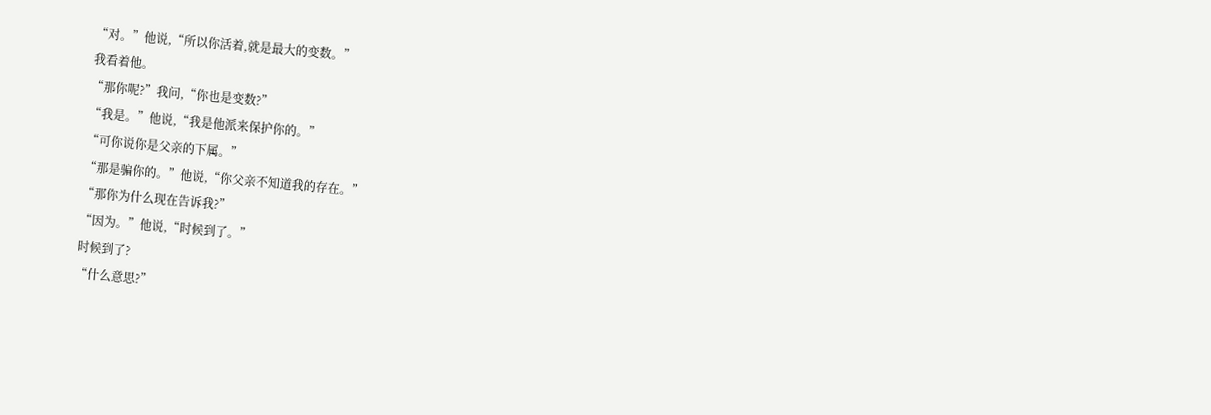“对。”他说,“所以你活着,就是最大的变数。”
我看着他。
“那你呢?”我问,“你也是变数?”
“我是。”他说,“我是他派来保护你的。”
“可你说你是父亲的下属。”
“那是骗你的。”他说,“你父亲不知道我的存在。”
“那你为什么现在告诉我?”
“因为。”他说,“时候到了。”
时候到了?
“什么意思?”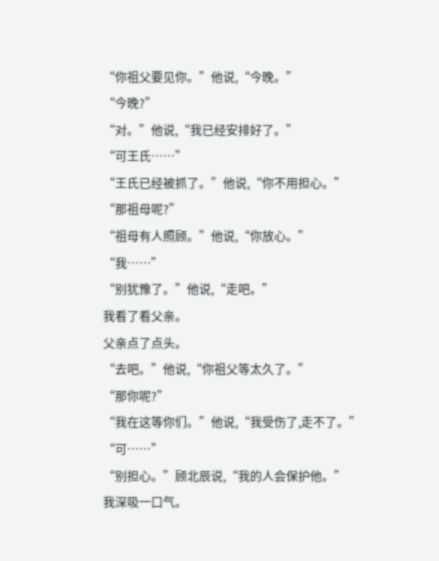“你祖父要见你。”他说,“今晚。”
“今晚?”
“对。”他说,“我已经安排好了。”
“可王氏……”
“王氏已经被抓了。”他说,“你不用担心。”
“那祖母呢?”
“祖母有人照顾。”他说,“你放心。”
“我……”
“别犹豫了。”他说,“走吧。”
我看了看父亲。
父亲点了点头。
“去吧。”他说,“你祖父等太久了。”
“那你呢?”
“我在这等你们。”他说,“我受伤了,走不了。”
“可……”
“别担心。”顾北辰说,“我的人会保护他。”
我深吸一口气。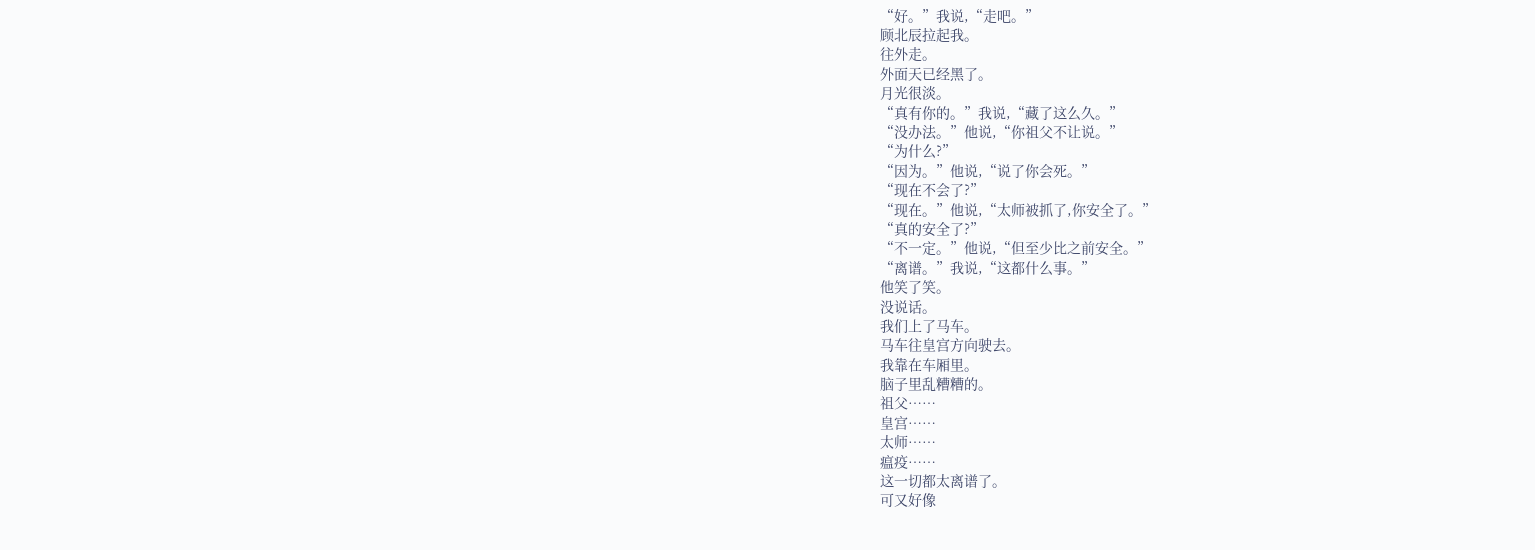“好。”我说,“走吧。”
顾北辰拉起我。
往外走。
外面天已经黑了。
月光很淡。
“真有你的。”我说,“藏了这么久。”
“没办法。”他说,“你祖父不让说。”
“为什么?”
“因为。”他说,“说了你会死。”
“现在不会了?”
“现在。”他说,“太师被抓了,你安全了。”
“真的安全了?”
“不一定。”他说,“但至少比之前安全。”
“离谱。”我说,“这都什么事。”
他笑了笑。
没说话。
我们上了马车。
马车往皇宫方向驶去。
我靠在车厢里。
脑子里乱糟糟的。
祖父……
皇宫……
太师……
瘟疫……
这一切都太离谱了。
可又好像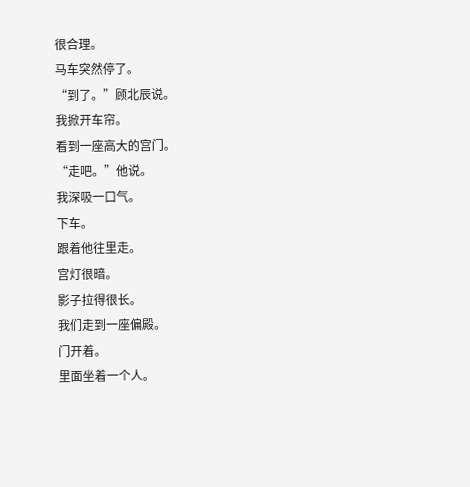很合理。
马车突然停了。
“到了。”顾北辰说。
我掀开车帘。
看到一座高大的宫门。
“走吧。”他说。
我深吸一口气。
下车。
跟着他往里走。
宫灯很暗。
影子拉得很长。
我们走到一座偏殿。
门开着。
里面坐着一个人。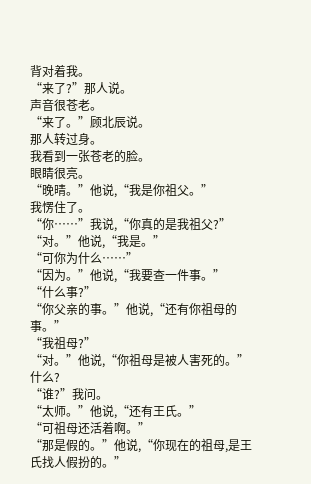背对着我。
“来了?”那人说。
声音很苍老。
“来了。”顾北辰说。
那人转过身。
我看到一张苍老的脸。
眼睛很亮。
“晚晴。”他说,“我是你祖父。”
我愣住了。
“你……”我说,“你真的是我祖父?”
“对。”他说,“我是。”
“可你为什么……”
“因为。”他说,“我要查一件事。”
“什么事?”
“你父亲的事。”他说,“还有你祖母的事。”
“我祖母?”
“对。”他说,“你祖母是被人害死的。”
什么?
“谁?”我问。
“太师。”他说,“还有王氏。”
“可祖母还活着啊。”
“那是假的。”他说,“你现在的祖母,是王氏找人假扮的。”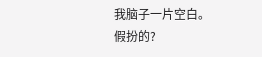我脑子一片空白。
假扮的?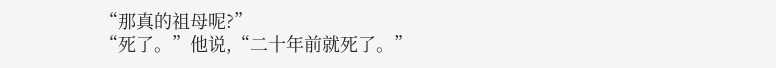“那真的祖母呢?”
“死了。”他说,“二十年前就死了。”